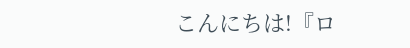こんにちは!『ロ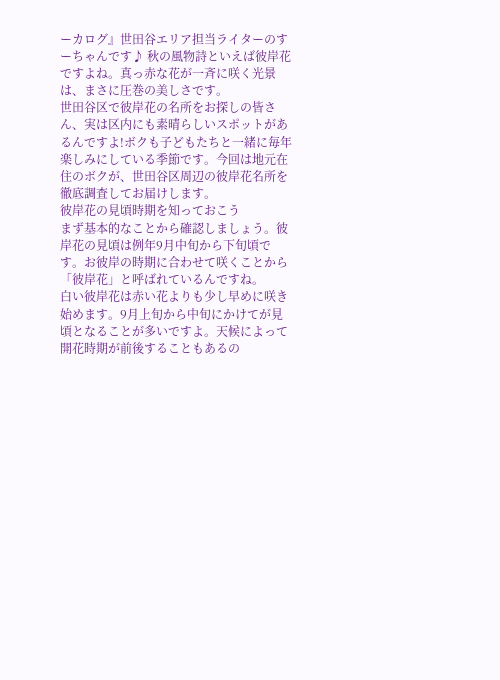ーカログ』世田谷エリア担当ライターのすーちゃんです♪ 秋の風物詩といえば彼岸花ですよね。真っ赤な花が一斉に咲く光景は、まさに圧巻の美しさです。
世田谷区で彼岸花の名所をお探しの皆さん、実は区内にも素晴らしいスポットがあるんですよ!ボクも子どもたちと一緒に毎年楽しみにしている季節です。今回は地元在住のボクが、世田谷区周辺の彼岸花名所を徹底調査してお届けします。
彼岸花の見頃時期を知っておこう
まず基本的なことから確認しましょう。彼岸花の見頃は例年9月中旬から下旬頃です。お彼岸の時期に合わせて咲くことから「彼岸花」と呼ばれているんですね。
白い彼岸花は赤い花よりも少し早めに咲き始めます。9月上旬から中旬にかけてが見頃となることが多いですよ。天候によって開花時期が前後することもあるの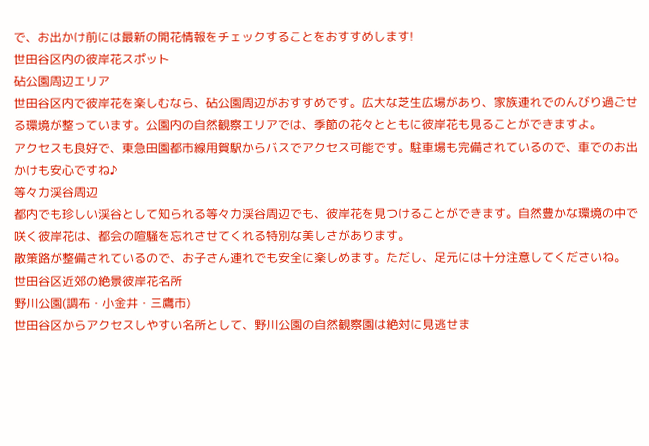で、お出かけ前には最新の開花情報をチェックすることをおすすめします!
世田谷区内の彼岸花スポット
砧公園周辺エリア
世田谷区内で彼岸花を楽しむなら、砧公園周辺がおすすめです。広大な芝生広場があり、家族連れでのんびり過ごせる環境が整っています。公園内の自然観察エリアでは、季節の花々とともに彼岸花も見ることができますよ。
アクセスも良好で、東急田園都市線用賀駅からバスでアクセス可能です。駐車場も完備されているので、車でのお出かけも安心ですね♪
等々力渓谷周辺
都内でも珍しい渓谷として知られる等々力渓谷周辺でも、彼岸花を見つけることができます。自然豊かな環境の中で咲く彼岸花は、都会の喧騒を忘れさせてくれる特別な美しさがあります。
散策路が整備されているので、お子さん連れでも安全に楽しめます。ただし、足元には十分注意してくださいね。
世田谷区近郊の絶景彼岸花名所
野川公園(調布・小金井・三鷹市)
世田谷区からアクセスしやすい名所として、野川公園の自然観察園は絶対に見逃せま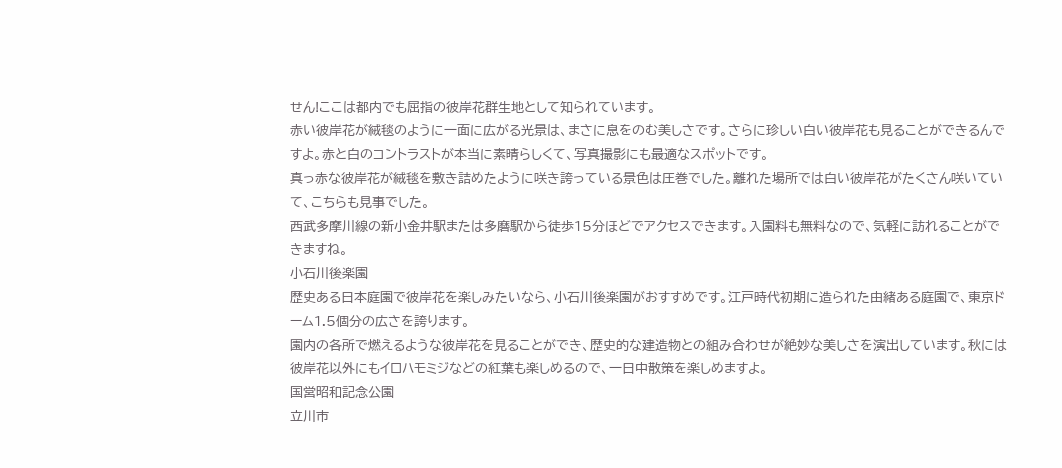せん!ここは都内でも屈指の彼岸花群生地として知られています。
赤い彼岸花が絨毯のように一面に広がる光景は、まさに息をのむ美しさです。さらに珍しい白い彼岸花も見ることができるんですよ。赤と白のコントラストが本当に素晴らしくて、写真撮影にも最適なスポットです。
真っ赤な彼岸花が絨毯を敷き詰めたように咲き誇っている景色は圧巻でした。離れた場所では白い彼岸花がたくさん咲いていて、こちらも見事でした。
西武多摩川線の新小金井駅または多磨駅から徒歩15分ほどでアクセスできます。入園料も無料なので、気軽に訪れることができますね。
小石川後楽園
歴史ある日本庭園で彼岸花を楽しみたいなら、小石川後楽園がおすすめです。江戸時代初期に造られた由緒ある庭園で、東京ドーム1.5個分の広さを誇ります。
園内の各所で燃えるような彼岸花を見ることができ、歴史的な建造物との組み合わせが絶妙な美しさを演出しています。秋には彼岸花以外にもイロハモミジなどの紅葉も楽しめるので、一日中散策を楽しめますよ。
国営昭和記念公園
立川市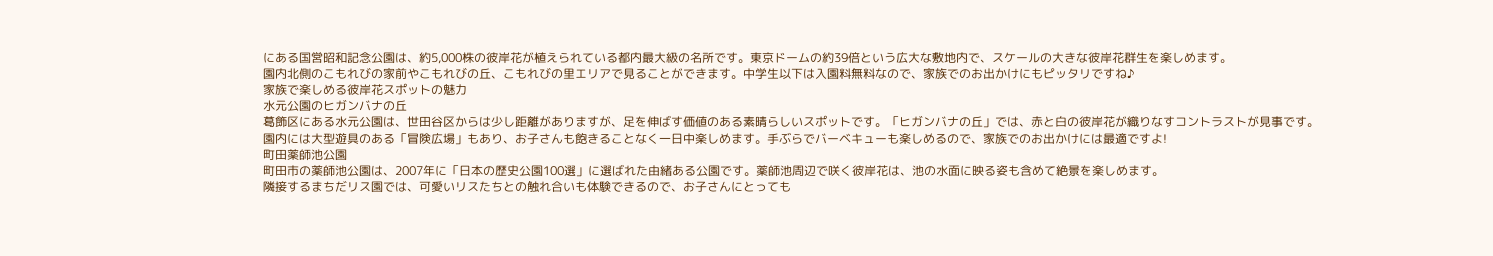にある国営昭和記念公園は、約5,000株の彼岸花が植えられている都内最大級の名所です。東京ドームの約39倍という広大な敷地内で、スケールの大きな彼岸花群生を楽しめます。
園内北側のこもれびの家前やこもれびの丘、こもれびの里エリアで見ることができます。中学生以下は入園料無料なので、家族でのお出かけにもピッタリですね♪
家族で楽しめる彼岸花スポットの魅力
水元公園のヒガンバナの丘
葛飾区にある水元公園は、世田谷区からは少し距離がありますが、足を伸ばす価値のある素晴らしいスポットです。「ヒガンバナの丘」では、赤と白の彼岸花が織りなすコントラストが見事です。
園内には大型遊具のある「冒険広場」もあり、お子さんも飽きることなく一日中楽しめます。手ぶらでバーベキューも楽しめるので、家族でのお出かけには最適ですよ!
町田薬師池公園
町田市の薬師池公園は、2007年に「日本の歴史公園100選」に選ばれた由緒ある公園です。薬師池周辺で咲く彼岸花は、池の水面に映る姿も含めて絶景を楽しめます。
隣接するまちだリス園では、可愛いリスたちとの触れ合いも体験できるので、お子さんにとっても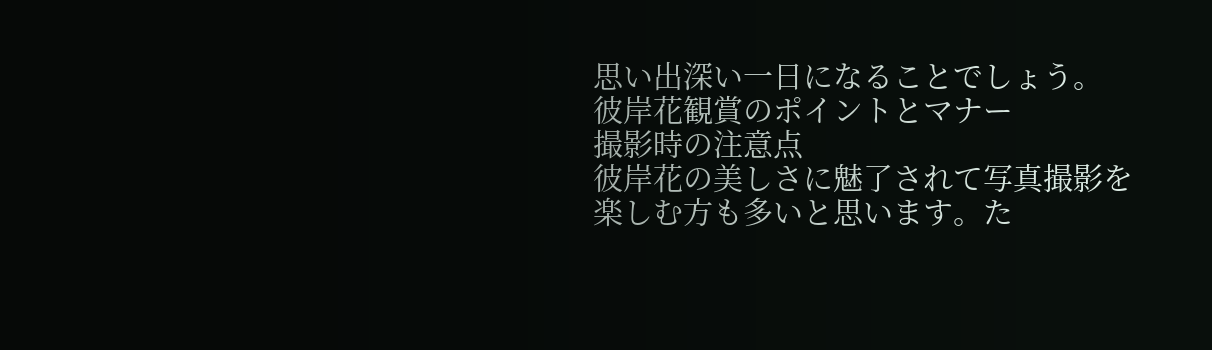思い出深い一日になることでしょう。
彼岸花観賞のポイントとマナー
撮影時の注意点
彼岸花の美しさに魅了されて写真撮影を楽しむ方も多いと思います。た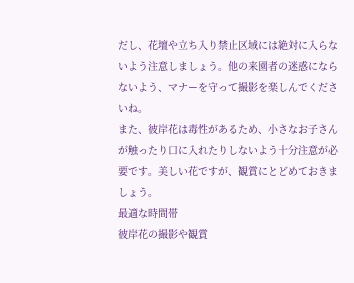だし、花壇や立ち入り禁止区域には絶対に入らないよう注意しましょう。他の来園者の迷惑にならないよう、マナーを守って撮影を楽しんでくださいね。
また、彼岸花は毒性があるため、小さなお子さんが触ったり口に入れたりしないよう十分注意が必要です。美しい花ですが、観賞にとどめておきましょう。
最適な時間帯
彼岸花の撮影や観賞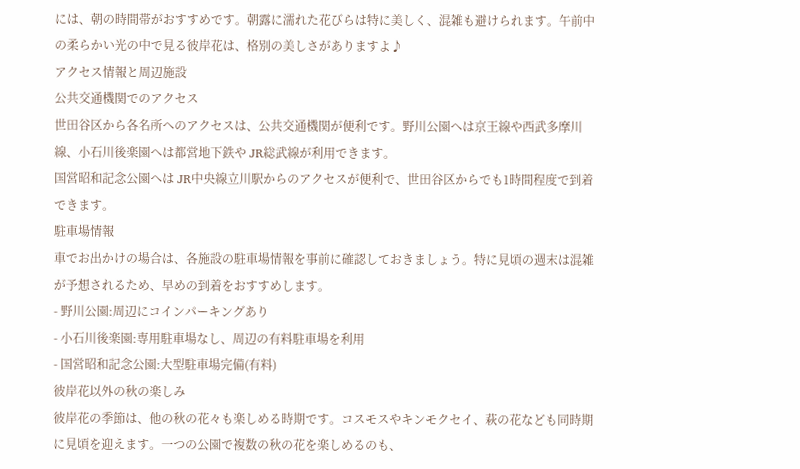には、朝の時間帯がおすすめです。朝露に濡れた花びらは特に美しく、混雑も避けられます。午前中の柔らかい光の中で見る彼岸花は、格別の美しさがありますよ♪
アクセス情報と周辺施設
公共交通機関でのアクセス
世田谷区から各名所へのアクセスは、公共交通機関が便利です。野川公園へは京王線や西武多摩川線、小石川後楽園へは都営地下鉄や JR総武線が利用できます。
国営昭和記念公園へは JR中央線立川駅からのアクセスが便利で、世田谷区からでも1時間程度で到着できます。
駐車場情報
車でお出かけの場合は、各施設の駐車場情報を事前に確認しておきましょう。特に見頃の週末は混雑が予想されるため、早めの到着をおすすめします。
- 野川公園:周辺にコインパーキングあり
- 小石川後楽園:専用駐車場なし、周辺の有料駐車場を利用
- 国営昭和記念公園:大型駐車場完備(有料)
彼岸花以外の秋の楽しみ
彼岸花の季節は、他の秋の花々も楽しめる時期です。コスモスやキンモクセイ、萩の花なども同時期に見頃を迎えます。一つの公園で複数の秋の花を楽しめるのも、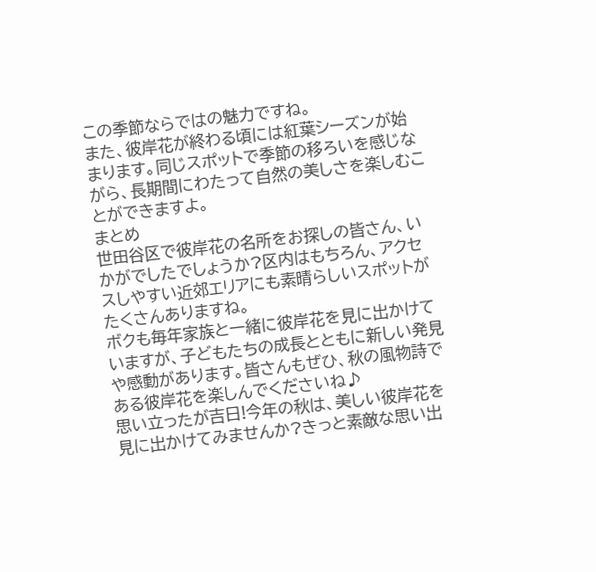この季節ならではの魅力ですね。
また、彼岸花が終わる頃には紅葉シーズンが始まります。同じスポットで季節の移ろいを感じながら、長期間にわたって自然の美しさを楽しむことができますよ。
まとめ
世田谷区で彼岸花の名所をお探しの皆さん、いかがでしたでしょうか?区内はもちろん、アクセスしやすい近郊エリアにも素晴らしいスポットがたくさんありますね。
ボクも毎年家族と一緒に彼岸花を見に出かけていますが、子どもたちの成長とともに新しい発見や感動があります。皆さんもぜひ、秋の風物詩である彼岸花を楽しんでくださいね♪
思い立ったが吉日!今年の秋は、美しい彼岸花を見に出かけてみませんか?きっと素敵な思い出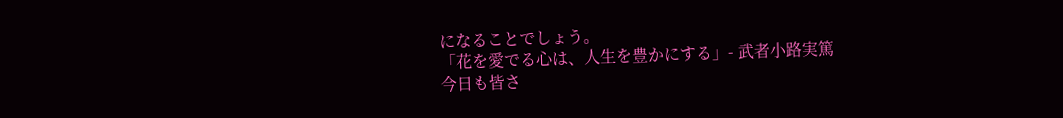になることでしょう。
「花を愛でる心は、人生を豊かにする」- 武者小路実篤
今日も皆さ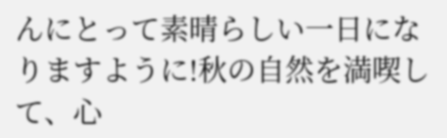んにとって素晴らしい一日になりますように!秋の自然を満喫して、心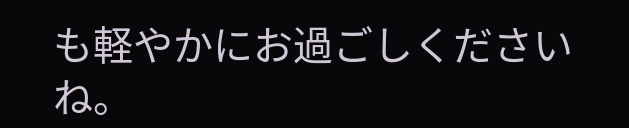も軽やかにお過ごしくださいね。